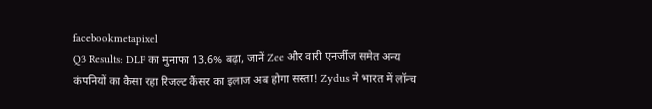facebookmetapixel
Q3 Results: DLF का मुनाफा 13.6% बढ़ा, जानें Zee और वारी एनर्जीज समेत अन्य कंपनियों का कैसा रहा रिजल्ट कैंसर का इलाज अब होगा सस्ता! Zydus ने भारत में लॉन्च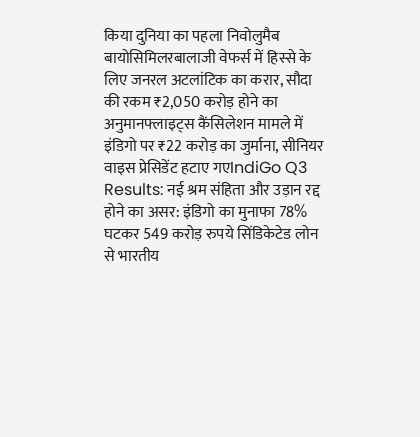किया दुनिया का पहला निवोलुमैब बायोसिमिलरबालाजी वेफर्स में हिस्से के लिए जनरल अटलांटिक का करार, सौदा की रकम ₹2,050 करोड़ होने का अनुमानफ्लाइट्स कैंसिलेशन मामले में इंडिगो पर ₹22 करोड़ का जुर्माना, सीनियर वाइस प्रेसिडेंट हटाए गएIndiGo Q3 Results: नई श्रम संहिता और उड़ान रद्द होने का असर: इंडिगो का मुनाफा 78% घटकर 549 करोड़ रुपये सिंडिकेटेड लोन से भारतीय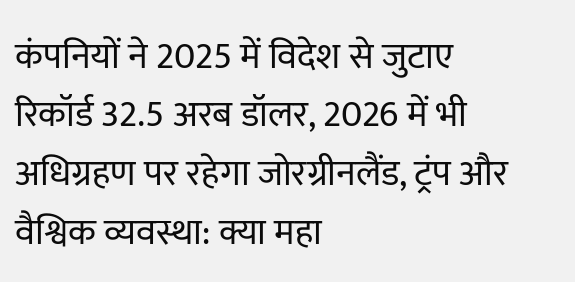कंपनियों ने 2025 में विदेश से जुटाए रिकॉर्ड 32.5 अरब डॉलर, 2026 में भी अधिग्रहण पर रहेगा जोरग्रीनलैंड, ट्रंप और वैश्विक व्यवस्था: क्या महा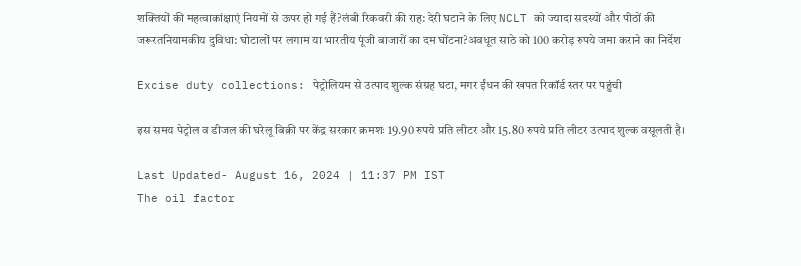शक्तियों की महत्वाकांक्षाएं नियमों से ऊपर हो गई हैं?लंबी रिकवरी की राह: देरी घटाने के लिए NCLT को ज्यादा सदस्यों और पीठों की जरूरतनियामकीय दुविधा: घोटालों पर लगाम या भारतीय पूंजी बाजारों का दम घोंटना?अवधूत साठे को 100 करोड़ रुपये जमा कराने का निर्देश

Excise duty collections: पेट्रोलियम से उत्पाद शुल्क संग्रह घटा, मगर ईंधन की खपत रिकॉर्ड स्तर पर पहुंची

इस समय पेट्रोल व डीजल की घरेलू बिक्री पर केंद्र सरकार क्रमशः 19.90 रुपये प्रति लीटर और 15.80 रुपये प्रति लीटर उत्पाद शुल्क वसूलती है।

Last Updated- August 16, 2024 | 11:37 PM IST
The oil factor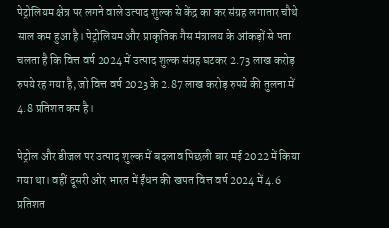पेट्रोलियम क्षेत्र पर लगने वाले उत्पाद शुल्क से केंद्र का कर संग्रह लगातार चौथे साल कम हुआ है। पेट्रोलियम और प्राकृतिक गैस मंत्रालय के आंकड़ों से पता चलता है कि वित्त वर्ष 2024 में उत्पाद शुल्क संग्रह घटकर 2.73 लाख करोड़ रुपये रह गया है, जो वित्त वर्ष 2023 के 2.87 लाख करोड़ रुपये की तुलना में 4.8 प्रतिशत कम है।

पेट्रोल और डीजल पर उत्पाद शुल्क में बदलाव पिछली बार मई 2022 में किया गया था। वहीं दूसरी ओर भारत में ईंधन की खपत वित्त वर्ष 2024 में 4.6 प्रतिशत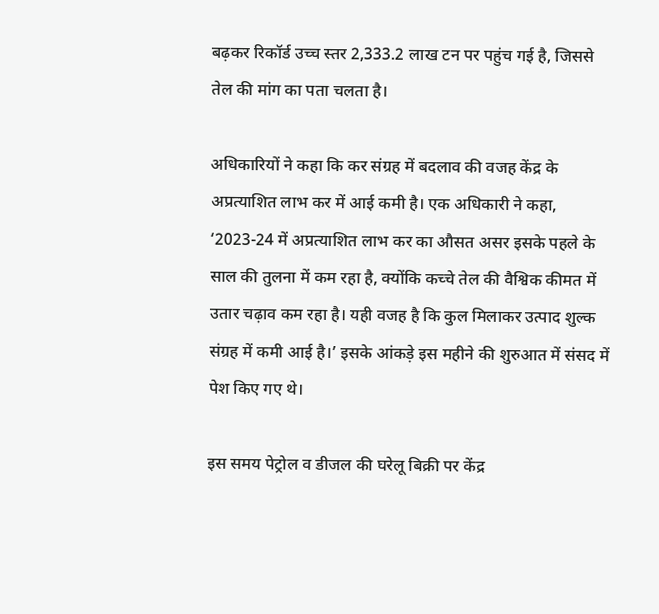बढ़कर रिकॉर्ड उच्च स्तर 2,333.2 लाख टन पर पहुंच गई है, जिससे तेल की मांग का पता चलता है।

अधिकारियों ने कहा कि कर संग्रह में बदलाव की वजह केंद्र के अप्रत्याशित लाभ कर में आई कमी है। एक अधिकारी ने कहा, ‘2023-24 में अप्रत्याशित लाभ कर का औसत असर इसके पहले के साल की तुलना में कम रहा है, क्योंकि कच्चे तेल की वैश्विक कीमत में उतार चढ़ाव कम रहा है। यही वजह है कि कुल मिलाकर उत्पाद शुल्क संग्रह में कमी आई है।’ इसके आंकड़े इस महीने की शुरुआत में संसद में पेश किए गए थे।

इस समय पेट्रोल व डीजल की घरेलू बिक्री पर केंद्र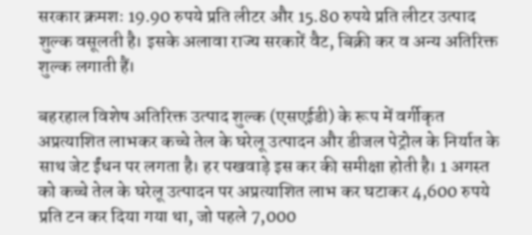सरकार क्रमशः 19.90 रुपये प्रति लीटर और 15.80 रुपये प्रति लीटर उत्पाद शुल्क वसूलती है। इसके अलावा राज्य सरकारें वैट, बिक्री कर व अन्य अतिरिक्त शुल्क लगाती हैं।

बहरहाल विशेष अतिरिक्त उत्पाद शुल्क (एसएईडी) के रूप में वर्गीकृत अप्रत्याशित लाभकर कच्चे तेल के घरेलू उत्पादन और डीजल पेट्रोल के निर्यात के साथ जेट ईंधन पर लगता है। हर पखवाड़े इस कर की समीक्षा होती है। 1 अगस्त को कच्चे तेल के घरेलू उत्पादन पर अप्रत्याशित लाभ कर घटाकर 4,600 रुपये प्रति टन कर दिया गया था, जो पहले 7,000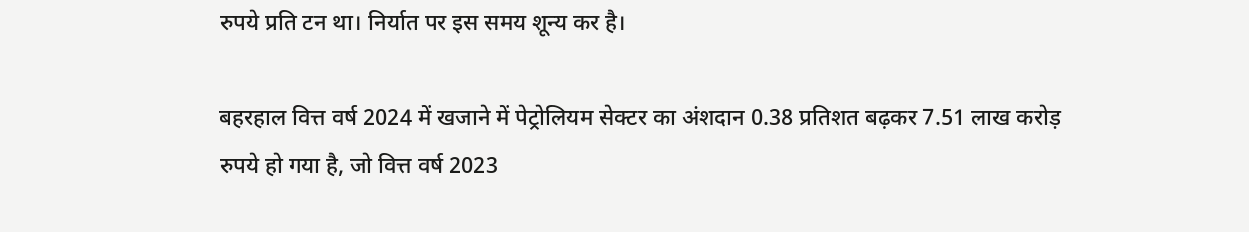रुपये प्रति टन था। निर्यात पर इस समय शून्य कर है।

बहरहाल वित्त वर्ष 2024 में खजाने में पेट्रोलियम सेक्टर का अंशदान 0.38 प्रतिशत बढ़कर 7.51 लाख करोड़ रुपये हो गया है, जो वित्त वर्ष 2023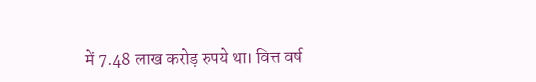में 7.48 लाख करोड़ रुपये था। वित्त वर्ष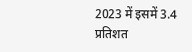2023 में इसमें 3.4 प्रतिशत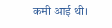कमी आई थी।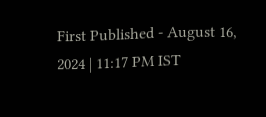First Published - August 16, 2024 | 11:17 PM IST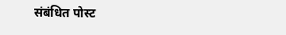संबंधित पोस्ट